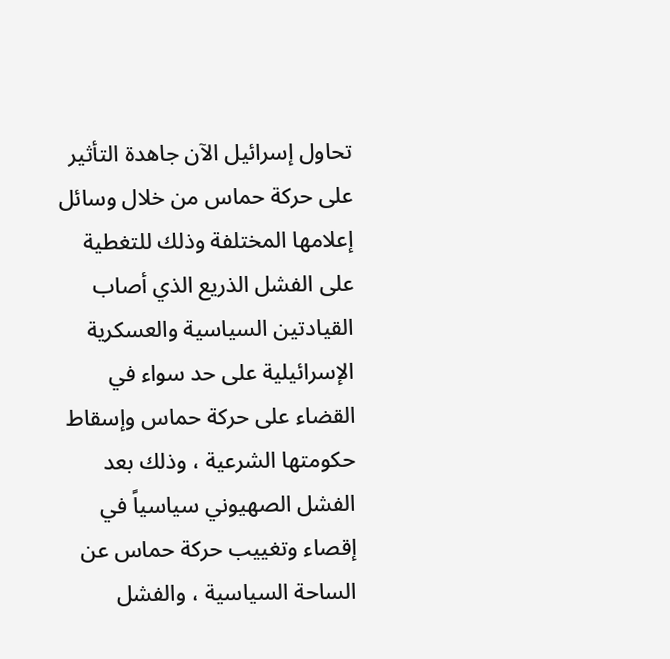تحاول إسرائيل الآن جاهدة التأثير على حركة حماس من خلال وسائل إعلامها المختلفة وذلك للتغطية على الفشل الذريع الذي أصاب القيادتين السياسية والعسكرية الإسرائيلية على حد سواء في القضاء على حركة حماس وإسقاط حكومتها الشرعية ، وذلك بعد الفشل الصهيوني سياسياً في إقصاء وتغييب حركة حماس عن الساحة السياسية ، والفشل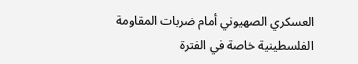العسكري الصهيوني أمام ضربات المقاومة الفلسطينية خاصة في الفترة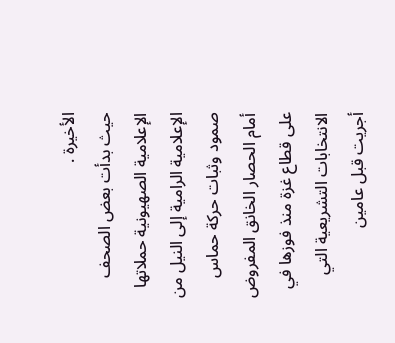الأخيرة .
حيث بدأت بعض الصحف الإعلامية الصهيونية حملاتها الإعلامية الرامية إلى النيل من صمود وثبات حركة حماس أمام الحصار الخانق المفروض على قطاع غزة منذ فوزها في الانتخابات التشريعية التي أجريت قبل عامين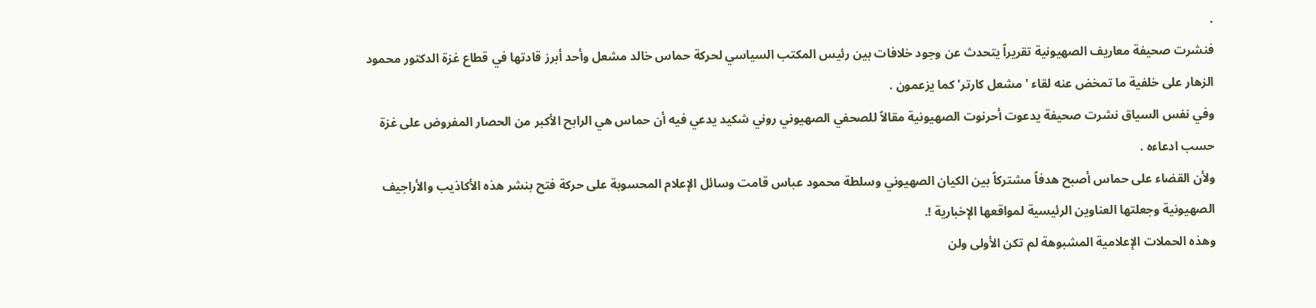.
فنشرت صحيفة معاريف الصهيونية تقريراً يتحدث عن وجود خلافات بين رئيس المكتب السياسي لحركة حماس خالد مشعل وأحد أبرز قادتها في قطاع غزة الدكتور محمود الزهار على خلفية ما تمخض عنه لقاء 'مشعل كارتر' كما يزعمون .
وفي نفس السياق نشرت صحيفة يدعوت أحرنوت الصهيونية مقالاً للصحفي الصهيوني روني شكيد يدعي فيه أن حماس هي الرابح الأكبر من الحصار المفروض على غزة حسب ادعاءه .
ولأن القضاء على حماس أصبح هدفاً مشتركاً بين الكيان الصهيوني وسلطة محمود عباس قامت وسائل الإعلام المحسوبة على حركة فتح بنشر هذه الأكاذيب والأراجيف الصهيونية وجعلتها العناوين الرئيسية لمواقعها الإخبارية !.
وهذه الحملات الإعلامية المشبوهة لم تكن الأولى ولن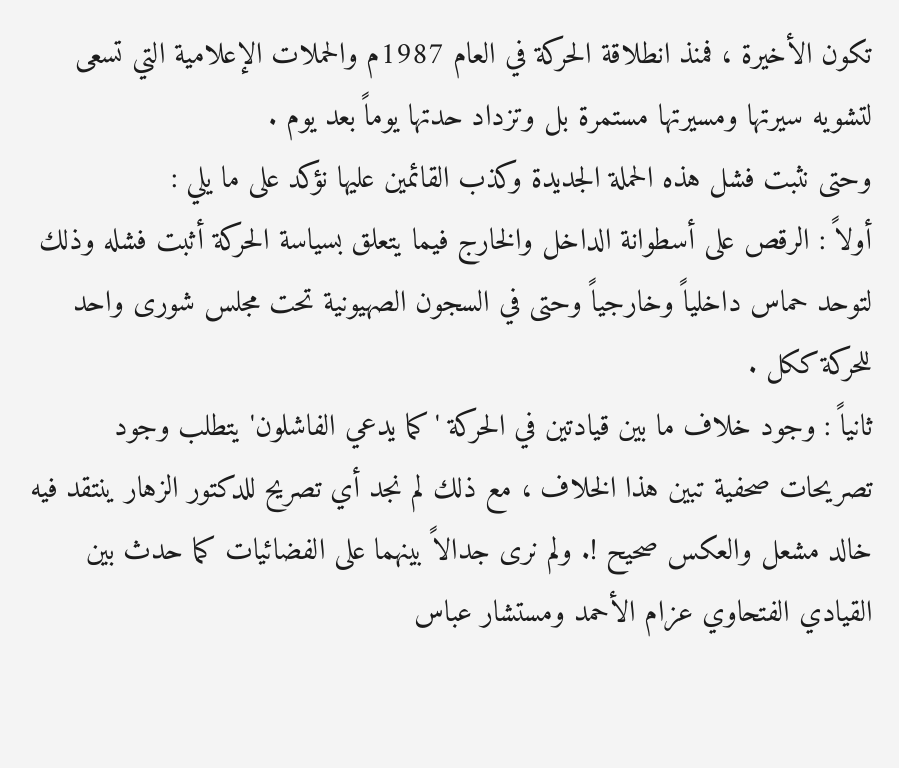تكون الأخيرة ، فمنذ انطلاقة الحركة في العام 1987م والحملات الإعلامية التي تسعى لتشويه سيرتها ومسيرتها مستمرة بل وتزداد حدتها يوماً بعد يوم .
وحتى نثبت فشل هذه الحملة الجديدة وكذب القائمين عليها نؤكد على ما يلي :
أولاً : الرقص على أسطوانة الداخل والخارج فيما يتعلق بسياسة الحركة أثبت فشله وذلك لتوحد حماس داخلياً وخارجياً وحتى في السجون الصهيونية تحت مجلس شورى واحد للحركة ككل .
ثانياً : وجود خلاف ما بين قيادتين في الحركة 'كما يدعي الفاشلون' يتطلب وجود تصريحات صحفية تبين هذا الخلاف ، مع ذلك لم نجد أي تصريح للدكتور الزهار ينتقد فيه خالد مشعل والعكس صحيح !. ولم نرى جدالاً بينهما على الفضائيات كما حدث بين القيادي الفتحاوي عزام الأحمد ومستشار عباس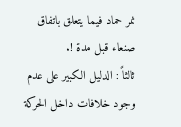نمر حماد فيما يتعلق باتفاق صنعاء قبل مدة !.
ثالثاً : الدليل الكبير على عدم وجود خلافات داخل الحركة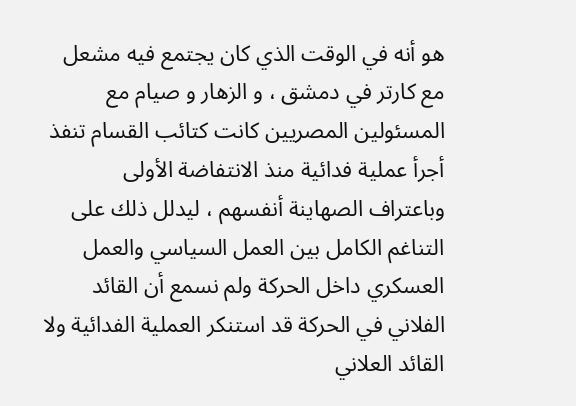هو أنه في الوقت الذي كان يجتمع فيه مشعل مع كارتر في دمشق ، و الزهار و صيام مع المسئولين المصريين كانت كتائب القسام تنفذ أجرأ عملية فدائية منذ الانتفاضة الأولى وباعتراف الصهاينة أنفسهم ، ليدلل ذلك على التناغم الكامل بين العمل السياسي والعمل العسكري داخل الحركة ولم نسمع أن القائد الفلاني في الحركة قد استنكر العملية الفدائية ولا القائد العلاني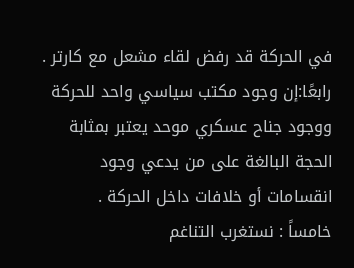في الحركة قد رفض لقاء مشعل مع كارتر .
رابعًا:إن وجود مكتب سياسي واحد للحركة ووجود جناح عسكري موحد يعتبر بمثابة الحجة البالغة على من يدعي وجود انقسامات أو خلافات داخل الحركة .
خامساً : نستغرب التناغم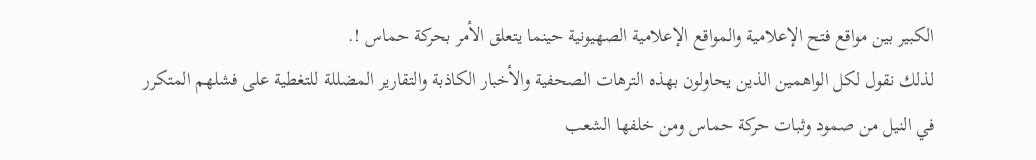الكبير بين مواقع فتح الإعلامية والمواقع الإعلامية الصهيونية حينما يتعلق الأمر بحركة حماس !.
لذلك نقول لكل الواهمين الذين يحاولون بهذه الترهات الصحفية والأخبار الكاذبة والتقارير المضللة للتغطية على فشلهم المتكرر في النيل من صمود وثبات حركة حماس ومن خلفها الشعب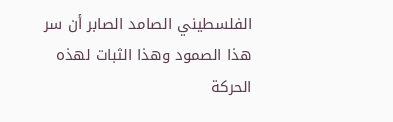الفلسطيني الصامد الصابر أن سر هذا الصمود وهذا الثبات لهذه الحركة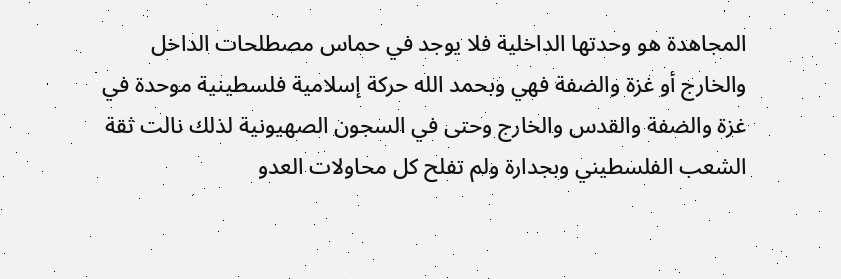المجاهدة هو وحدتها الداخلية فلا يوجد في حماس مصطلحات الداخل والخارج أو غزة والضفة فهي وبحمد الله حركة إسلامية فلسطينية موحدة في غزة والضفة والقدس والخارج وحتى في السجون الصهيونية لذلك نالت ثقة الشعب الفلسطيني وبجدارة ولم تفلح كل محاولات العدو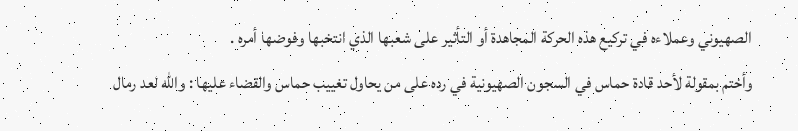الصهيوني وعملاءه في تركيع هذه الحركة المجاهدة أو التأثير على شعبها الذي انتخبها وفوضها أمره .
وأختم بمقولة لأحد قادة حماس في السجون الصهيونية في رده على من يحاول تغييب حماس والقضاء عليها : والله لعد رمال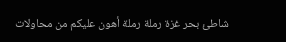شاطئ بحر غزة رملة رملة أهون عليكم من محاولات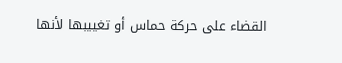القضاء على حركة حماس أو تغييبها لأنها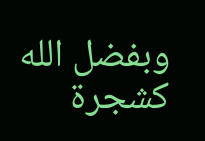وبفضل الله كشجرة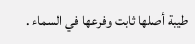طيبة أصلها ثابت وفرعها في السماء .